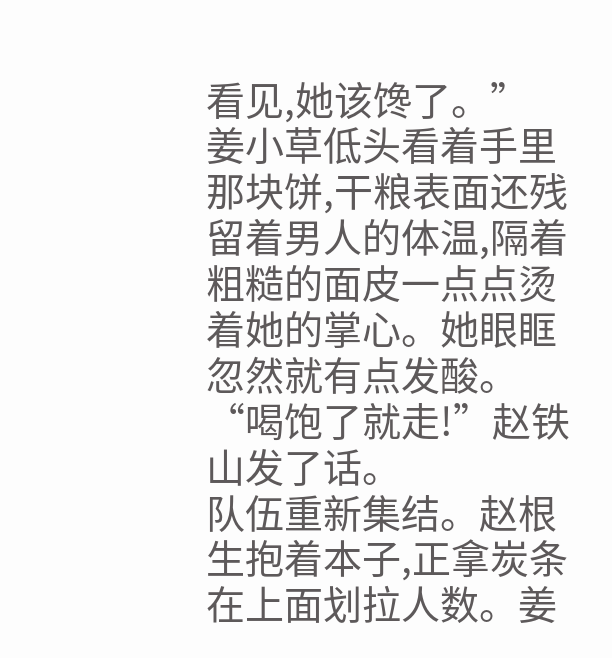看见,她该馋了。”
姜小草低头看着手里那块饼,干粮表面还残留着男人的体温,隔着粗糙的面皮一点点烫着她的掌心。她眼眶忽然就有点发酸。
“喝饱了就走!”赵铁山发了话。
队伍重新集结。赵根生抱着本子,正拿炭条在上面划拉人数。姜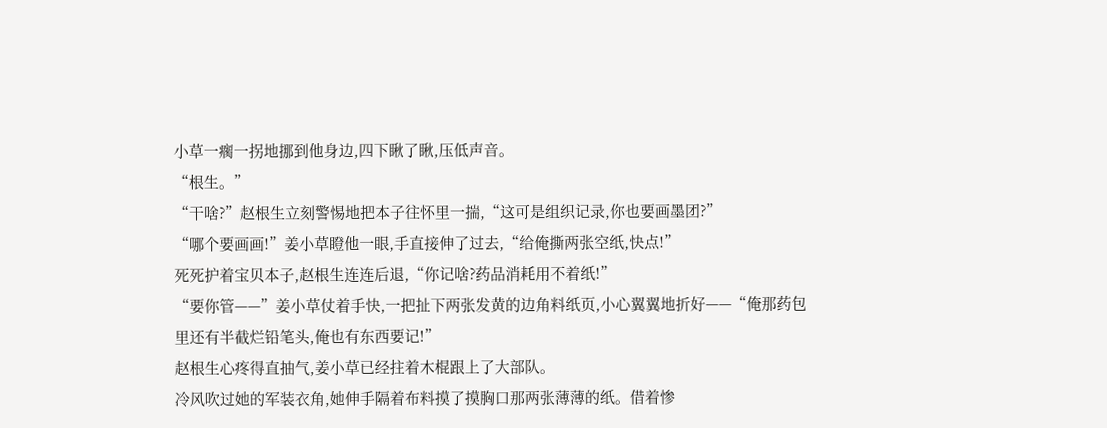小草一瘸一拐地挪到他身边,四下瞅了瞅,压低声音。
“根生。”
“干啥?”赵根生立刻警惕地把本子往怀里一揣,“这可是组织记录,你也要画墨团?”
“哪个要画画!”姜小草瞪他一眼,手直接伸了过去,“给俺撕两张空纸,快点!”
死死护着宝贝本子,赵根生连连后退,“你记啥?药品消耗用不着纸!”
“要你管——”姜小草仗着手快,一把扯下两张发黄的边角料纸页,小心翼翼地折好——“俺那药包里还有半截烂铅笔头,俺也有东西要记!”
赵根生心疼得直抽气,姜小草已经拄着木棍跟上了大部队。
冷风吹过她的军装衣角,她伸手隔着布料摸了摸胸口那两张薄薄的纸。借着惨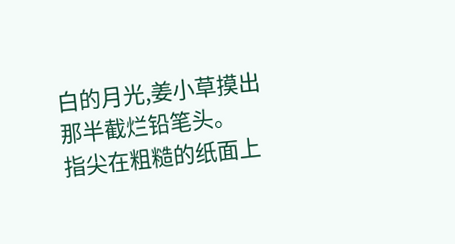白的月光,姜小草摸出那半截烂铅笔头。
指尖在粗糙的纸面上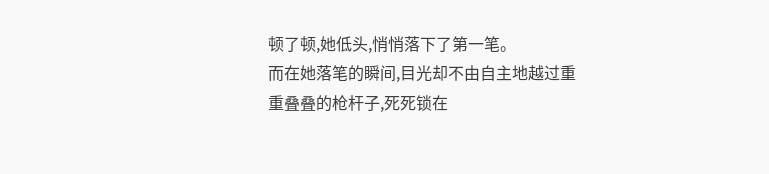顿了顿,她低头,悄悄落下了第一笔。
而在她落笔的瞬间,目光却不由自主地越过重重叠叠的枪杆子,死死锁在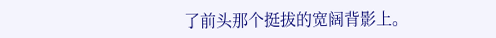了前头那个挺拔的宽阔背影上。